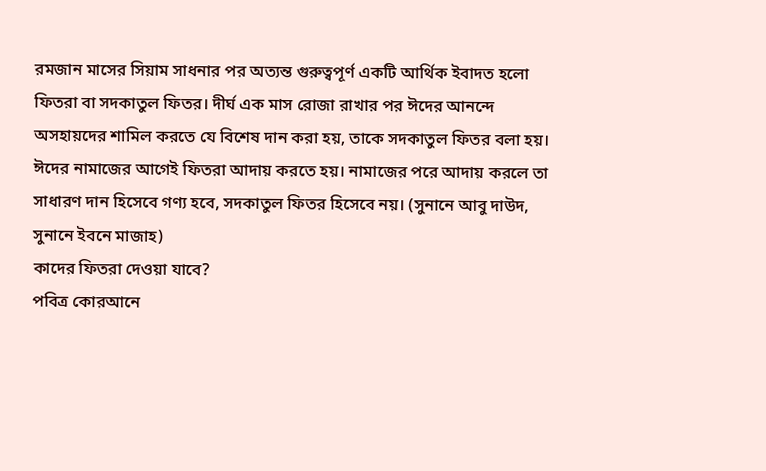রমজান মাসের সিয়াম সাধনার পর অত্যন্ত গুরুত্বপূর্ণ একটি আর্থিক ইবাদত হলো ফিতরা বা সদকাতুল ফিতর। দীর্ঘ এক মাস রোজা রাখার পর ঈদের আনন্দে অসহায়দের শামিল করতে যে বিশেষ দান করা হয়, তাকে সদকাতুল ফিতর বলা হয়।
ঈদের নামাজের আগেই ফিতরা আদায় করতে হয়। নামাজের পরে আদায় করলে তা সাধারণ দান হিসেবে গণ্য হবে, সদকাতুল ফিতর হিসেবে নয়। (সুনানে আবু দাউদ, সুনানে ইবনে মাজাহ)
কাদের ফিতরা দেওয়া যাবে?
পবিত্র কোরআনে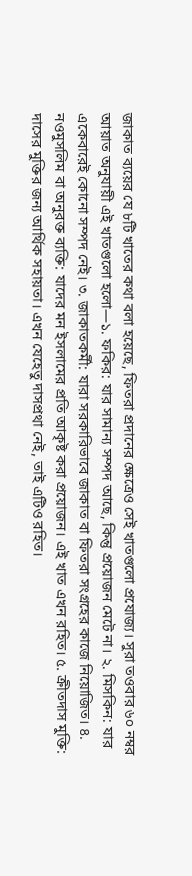জাকাত ব্যয়ের যে ৮টি খাতের কথা বলা হয়েছে, ফিতরা প্রদানের ক্ষেত্রেও সেই খাতগুলো প্রযোজ্য। সুরা তওবার ৬০ নম্বর আয়াত অনুযায়ী এই খাতগুলো হলো—১. ফকির: যার সামান্য সম্পদ আছে, কিন্তু প্রয়োজন মেটে না। ২. মিসকিন: যার একেবারেই কোনো সম্পদ নেই। ৩. জাকাতকর্মী: যারা সরকারিভাবে জাকাত বা ফিতরা সংগ্রহের কাজে নিয়োজিত। ৪. নওমুসলিম বা অনুরক্ত ব্যক্তি: যাদের মন ইসলামের প্রতি আকৃষ্ট করা প্রয়োজন। এই খাত এখন রহিত। ৫. ক্রীতদাস মুক্তি: দাসের মুক্তির জন্য আর্থিক সহায়তা। এখন যেহেতু দাসপ্রথা নেই, তাই এটিও রহিত।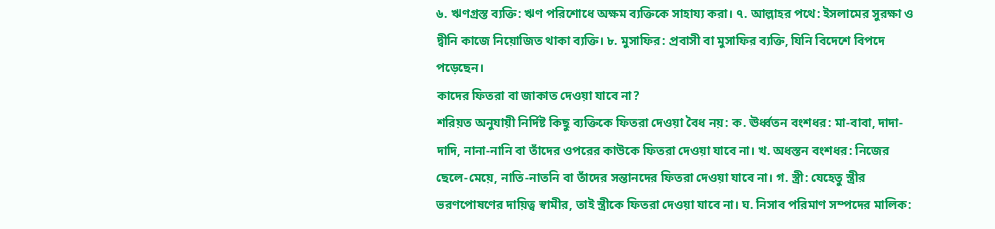৬. ঋণগ্রস্ত ব্যক্তি: ঋণ পরিশোধে অক্ষম ব্যক্তিকে সাহায্য করা। ৭. আল্লাহর পথে: ইসলামের সুরক্ষা ও দ্বীনি কাজে নিয়োজিত থাকা ব্যক্তি। ৮. মুসাফির: প্রবাসী বা মুসাফির ব্যক্তি, যিনি বিদেশে বিপদে পড়েছেন।
কাদের ফিতরা বা জাকাত দেওয়া যাবে না?
শরিয়ত অনুযায়ী নির্দিষ্ট কিছু ব্যক্তিকে ফিতরা দেওয়া বৈধ নয়: ক. ঊর্ধ্বতন বংশধর: মা-বাবা, দাদা-দাদি, নানা-নানি বা তাঁদের ওপরের কাউকে ফিতরা দেওয়া যাবে না। খ. অধস্তন বংশধর: নিজের ছেলে-মেয়ে, নাতি-নাতনি বা তাঁদের সন্তানদের ফিতরা দেওয়া যাবে না। গ. স্ত্রী: যেহেতু স্ত্রীর ভরণপোষণের দায়িত্ব স্বামীর, তাই স্ত্রীকে ফিতরা দেওয়া যাবে না। ঘ. নিসাব পরিমাণ সম্পদের মালিক: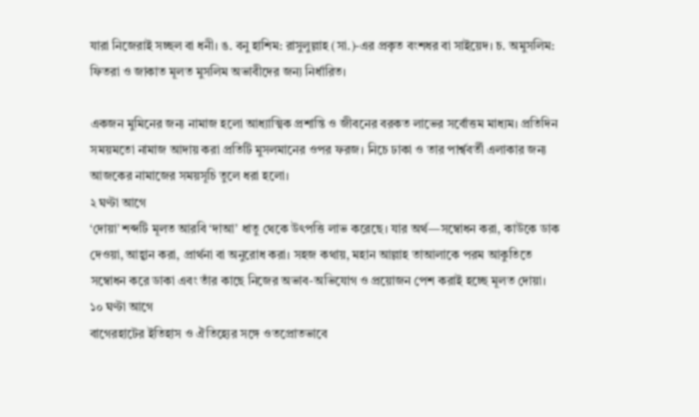যারা নিজেরাই সচ্ছল বা ধনী। ঙ. বনু হাশিম: রাসুলুল্লাহ (সা.)-এর প্রকৃত বংশধর বা সাইয়েদ। চ. অমুসলিম: ফিতরা ও জাকাত মূলত মুসলিম অভাবীদের জন্য নির্ধারিত।

একজন মুমিনের জন্য নামাজ হলো আধ্যাত্মিক প্রশান্তি ও জীবনের বরকত লাভের সর্বোত্তম মাধ্যম। প্রতিদিন সময়মতো নামাজ আদায় করা প্রতিটি মুসলমানের ওপর ফরজ। নিচে ঢাকা ও তার পার্শ্ববর্তী এলাকার জন্য আজকের নামাজের সময়সূচি তুলে ধরা হলো।
২ ঘণ্টা আগে
‘দোয়া’ শব্দটি মূলত আরবি ‘দাআ’ ধাতু থেকে উৎপত্তি লাভ করেছে। যার অর্থ—সম্বোধন করা, কাউকে ডাক দেওয়া, আহ্বান করা, প্রার্থনা বা অনুরোধ করা। সহজ কথায়, মহান আল্লাহ তাআলাকে পরম আকুতিতে সম্বোধন করে ডাকা এবং তাঁর কাছে নিজের অভাব-অভিযোগ ও প্রয়োজন পেশ করাই হচ্ছে মূলত দোয়া।
১০ ঘণ্টা আগে
বাগেরহাটের ইতিহাস ও ঐতিহ্যের সঙ্গে ওতপ্রোতভাবে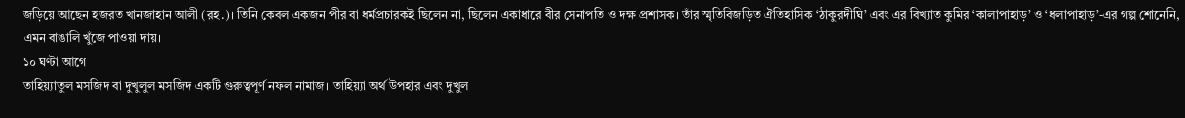জড়িয়ে আছেন হজরত খানজাহান আলী (রহ.)। তিনি কেবল একজন পীর বা ধর্মপ্রচারকই ছিলেন না, ছিলেন একাধারে বীর সেনাপতি ও দক্ষ প্রশাসক। তাঁর স্মৃতিবিজড়িত ঐতিহাসিক ‘ঠাকুরদীঘি’ এবং এর বিখ্যাত কুমির ‘কালাপাহাড়’ ও ‘ধলাপাহাড়’-এর গল্প শোনেনি, এমন বাঙালি খুঁজে পাওয়া দায়।
১০ ঘণ্টা আগে
তাহিয়্যাতুল মসজিদ বা দুখুলুল মসজিদ একটি গুরুত্বপূর্ণ নফল নামাজ। তাহিয়্যা অর্থ উপহার এবং দুখুল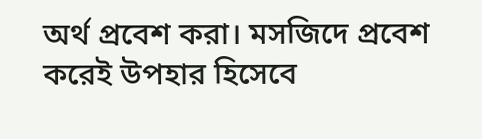অর্থ প্রবেশ করা। মসজিদে প্রবেশ করেই উপহার হিসেবে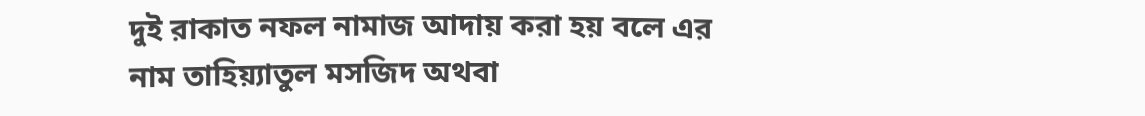দুই রাকাত নফল নামাজ আদায় করা হয় বলে এর নাম তাহিয়্যাতুল মসজিদ অথবা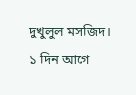দুখুলুল মসজিদ।
১ দিন আগে